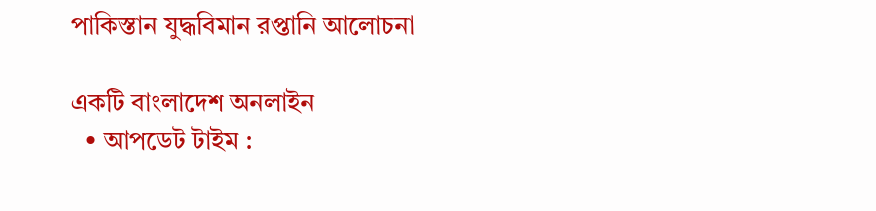পাকিস্তান যুদ্ধবিমান রপ্তানি আলোচনা

একটি বাংলাদেশ অনলাইন
  • আপডেট টাইম :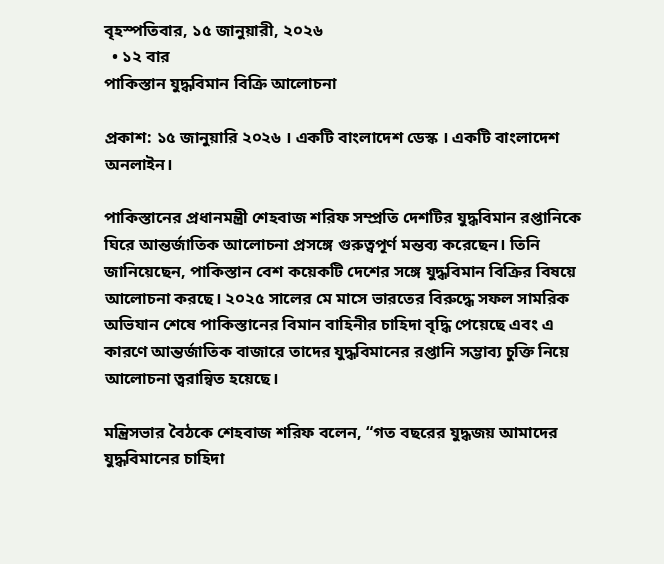বৃহস্পতিবার, ১৫ জানুয়ারী, ২০২৬
  • ১২ বার
পাকিস্তান যুদ্ধবিমান বিক্রি আলোচনা

প্রকাশ: ১৫ জানুয়ারি ২০২৬ । একটি বাংলাদেশ ডেস্ক । একটি বাংলাদেশ অনলাইন।

পাকিস্তানের প্রধানমন্ত্রী শেহবাজ শরিফ সম্প্রতি দেশটির যুদ্ধবিমান রপ্তানিকে ঘিরে আন্তর্জাতিক আলোচনা প্রসঙ্গে গুরুত্বপূর্ণ মন্তব্য করেছেন। তিনি জানিয়েছেন, পাকিস্তান বেশ কয়েকটি দেশের সঙ্গে যুদ্ধবিমান বিক্রির বিষয়ে আলোচনা করছে। ২০২৫ সালের মে মাসে ভারতের বিরুদ্ধে সফল সামরিক অভিযান শেষে পাকিস্তানের বিমান বাহিনীর চাহিদা বৃদ্ধি পেয়েছে এবং এ কারণে আন্তর্জাতিক বাজারে তাদের যুদ্ধবিমানের রপ্তানি সম্ভাব্য চুক্তি নিয়ে আলোচনা ত্বরান্বিত হয়েছে।

মন্ত্রিসভার বৈঠকে শেহবাজ শরিফ বলেন, “গত বছরের যুদ্ধজয় আমাদের যুদ্ধবিমানের চাহিদা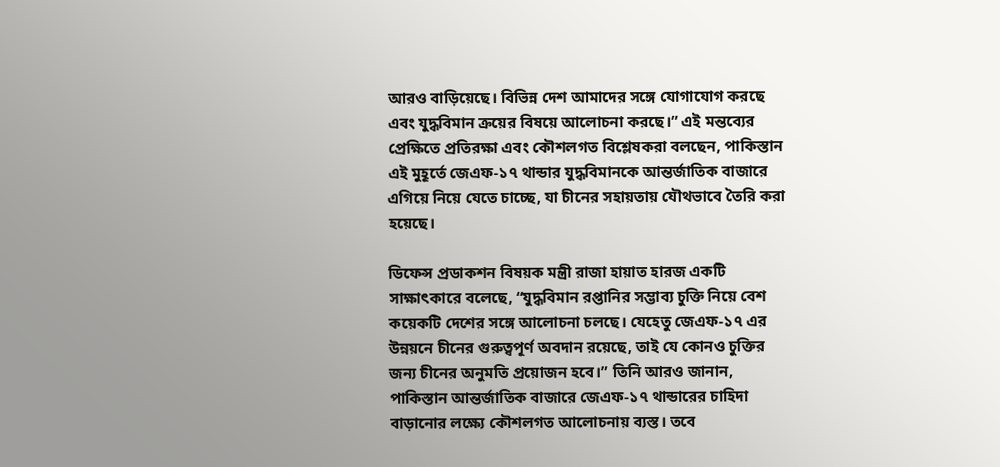আরও বাড়িয়েছে। বিভিন্ন দেশ আমাদের সঙ্গে যোগাযোগ করছে এবং যুদ্ধবিমান ক্রয়ের বিষয়ে আলোচনা করছে।” এই মন্তব্যের প্রেক্ষিতে প্রতিরক্ষা এবং কৌশলগত বিশ্লেষকরা বলছেন, পাকিস্তান এই মুহূর্তে জেএফ-১৭ থান্ডার যুদ্ধবিমানকে আন্তর্জাতিক বাজারে এগিয়ে নিয়ে যেতে চাচ্ছে, যা চীনের সহায়তায় যৌথভাবে তৈরি করা হয়েছে।

ডিফেন্স প্রডাকশন বিষয়ক মন্ত্রী রাজা হায়াত হারজ একটি সাক্ষাৎকারে বলেছে, “যুদ্ধবিমান রপ্তানির সম্ভাব্য চুক্তি নিয়ে বেশ কয়েকটি দেশের সঙ্গে আলোচনা চলছে। যেহেতু জেএফ-১৭ এর উন্নয়নে চীনের গুরুত্বপূর্ণ অবদান রয়েছে, তাই যে কোনও চুক্তির জন্য চীনের অনুমতি প্রয়োজন হবে।” তিনি আরও জানান, পাকিস্তান আন্তর্জাতিক বাজারে জেএফ-১৭ থান্ডারের চাহিদা বাড়ানোর লক্ষ্যে কৌশলগত আলোচনায় ব্যস্ত। তবে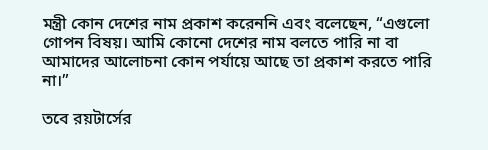মন্ত্রী কোন দেশের নাম প্রকাশ করেননি এবং বলেছেন, “এগুলো গোপন বিষয়। আমি কোনো দেশের নাম বলতে পারি না বা আমাদের আলোচনা কোন পর্যায়ে আছে তা প্রকাশ করতে পারি না।”

তবে রয়টার্সের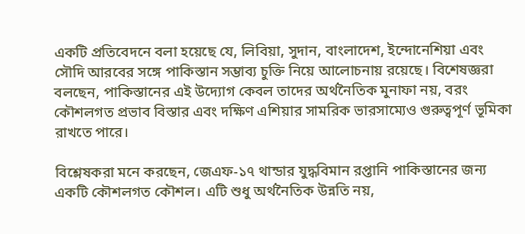একটি প্রতিবেদনে বলা হয়েছে যে, লিবিয়া, সুদান, বাংলাদেশ, ইন্দোনেশিয়া এবং সৌদি আরবের সঙ্গে পাকিস্তান সম্ভাব্য চুক্তি নিয়ে আলোচনায় রয়েছে। বিশেষজ্ঞরা বলছেন, পাকিস্তানের এই উদ্যোগ কেবল তাদের অর্থনৈতিক মুনাফা নয়, বরং কৌশলগত প্রভাব বিস্তার এবং দক্ষিণ এশিয়ার সামরিক ভারসাম্যেও গুরুত্বপূর্ণ ভূমিকা রাখতে পারে।

বিশ্লেষকরা মনে করছেন, জেএফ-১৭ থান্ডার যুদ্ধবিমান রপ্তানি পাকিস্তানের জন্য একটি কৌশলগত কৌশল। এটি শুধু অর্থনৈতিক উন্নতি নয়,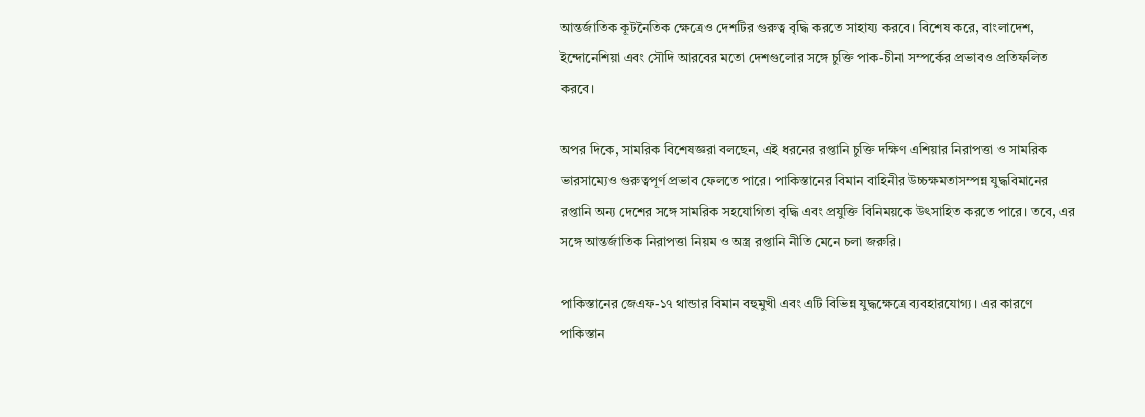আন্তর্জাতিক কূটনৈতিক ক্ষেত্রেও দেশটির গুরুত্ব বৃদ্ধি করতে সাহায্য করবে। বিশেষ করে, বাংলাদেশ, ইন্দোনেশিয়া এবং সৌদি আরবের মতো দেশগুলোর সঙ্গে চুক্তি পাক-চীনা সম্পর্কের প্রভাবও প্রতিফলিত করবে।

অপর দিকে, সামরিক বিশেষজ্ঞরা বলছেন, এই ধরনের রপ্তানি চুক্তি দক্ষিণ এশিয়ার নিরাপত্তা ও সামরিক ভারসাম্যেও গুরুত্বপূর্ণ প্রভাব ফেলতে পারে। পাকিস্তানের বিমান বাহিনীর উচ্চক্ষমতাসম্পন্ন যুদ্ধবিমানের রপ্তানি অন্য দেশের সঙ্গে সামরিক সহযোগিতা বৃদ্ধি এবং প্রযুক্তি বিনিময়কে উৎসাহিত করতে পারে। তবে, এর সঙ্গে আন্তর্জাতিক নিরাপত্তা নিয়ম ও অস্ত্র রপ্তানি নীতি মেনে চলা জরুরি।

পাকিস্তানের জেএফ-১৭ থান্ডার বিমান বহুমুখী এবং এটি বিভিন্ন যুদ্ধক্ষেত্রে ব্যবহারযোগ্য। এর কারণে পাকিস্তান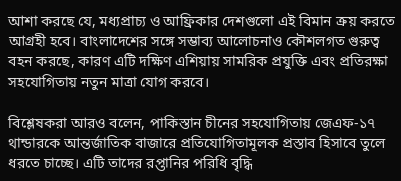আশা করছে যে, মধ্যপ্রাচ্য ও আফ্রিকার দেশগুলো এই বিমান ক্রয় করতে আগ্রহী হবে। বাংলাদেশের সঙ্গে সম্ভাব্য আলোচনাও কৌশলগত গুরুত্ব বহন করছে, কারণ এটি দক্ষিণ এশিয়ায় সামরিক প্রযুক্তি এবং প্রতিরক্ষা সহযোগিতায় নতুন মাত্রা যোগ করবে।

বিশ্লেষকরা আরও বলেন, পাকিস্তান চীনের সহযোগিতায় জেএফ-১৭ থান্ডারকে আন্তর্জাতিক বাজারে প্রতিযোগিতামূলক প্রস্তাব হিসাবে তুলে ধরতে চাচ্ছে। এটি তাদের রপ্তানির পরিধি বৃদ্ধি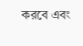করবে এবং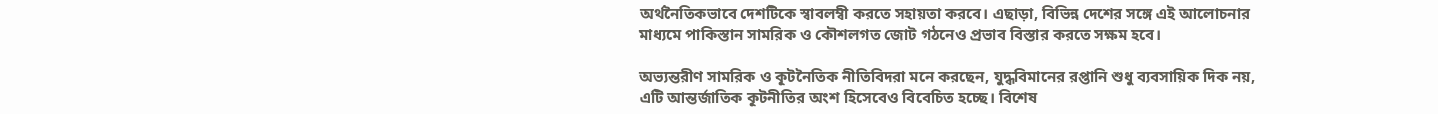অর্থনৈতিকভাবে দেশটিকে স্বাবলম্বী করতে সহায়তা করবে। এছাড়া, বিভিন্ন দেশের সঙ্গে এই আলোচনার মাধ্যমে পাকিস্তান সামরিক ও কৌশলগত জোট গঠনেও প্রভাব বিস্তার করতে সক্ষম হবে।

অভ্যন্তরীণ সামরিক ও কূটনৈতিক নীতিবিদরা মনে করছেন, যুদ্ধবিমানের রপ্তানি শুধু ব্যবসায়িক দিক নয়, এটি আন্তর্জাতিক কূটনীতির অংশ হিসেবেও বিবেচিত হচ্ছে। বিশেষ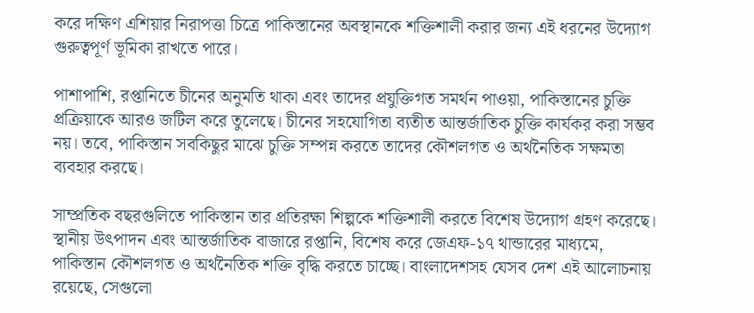করে দক্ষিণ এশিয়ার নিরাপত্তা চিত্রে পাকিস্তানের অবস্থানকে শক্তিশালী করার জন্য এই ধরনের উদ্যোগ গুরুত্বপূর্ণ ভূমিকা রাখতে পারে।

পাশাপাশি, রপ্তানিতে চীনের অনুমতি থাকা এবং তাদের প্রযুক্তিগত সমর্থন পাওয়া, পাকিস্তানের চুক্তি প্রক্রিয়াকে আরও জটিল করে তুলেছে। চীনের সহযোগিতা ব্যতীত আন্তর্জাতিক চুক্তি কার্যকর করা সম্ভব নয়। তবে, পাকিস্তান সবকিছুর মাঝে চুক্তি সম্পন্ন করতে তাদের কৌশলগত ও অর্থনৈতিক সক্ষমতা ব্যবহার করছে।

সাম্প্রতিক বছরগুলিতে পাকিস্তান তার প্রতিরক্ষা শিল্পকে শক্তিশালী করতে বিশেষ উদ্যোগ গ্রহণ করেছে। স্থানীয় উৎপাদন এবং আন্তর্জাতিক বাজারে রপ্তানি, বিশেষ করে জেএফ-১৭ থান্ডারের মাধ্যমে, পাকিস্তান কৌশলগত ও অর্থনৈতিক শক্তি বৃদ্ধি করতে চাচ্ছে। বাংলাদেশসহ যেসব দেশ এই আলোচনায় রয়েছে, সেগুলো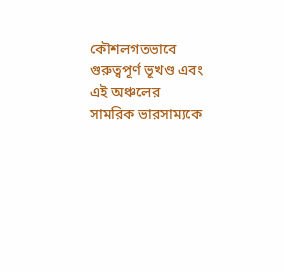কৌশলগতভাবে গুরুত্বপূর্ণ ভূখণ্ড এবং এই অঞ্চলের সামরিক ভারসাম্যকে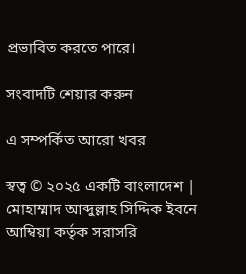প্রভাবিত করতে পারে।

সংবাদটি শেয়ার করুন

এ সম্পর্কিত আরো খবর

স্বত্ব © ২০২৫ একটি বাংলাদেশ | মোহাম্মাদ আব্দুল্লাহ সিদ্দিক ইবনে আম্বিয়া কর্তৃক সরাসরি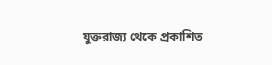যুক্তরাজ্য থেকে প্রকাশিত